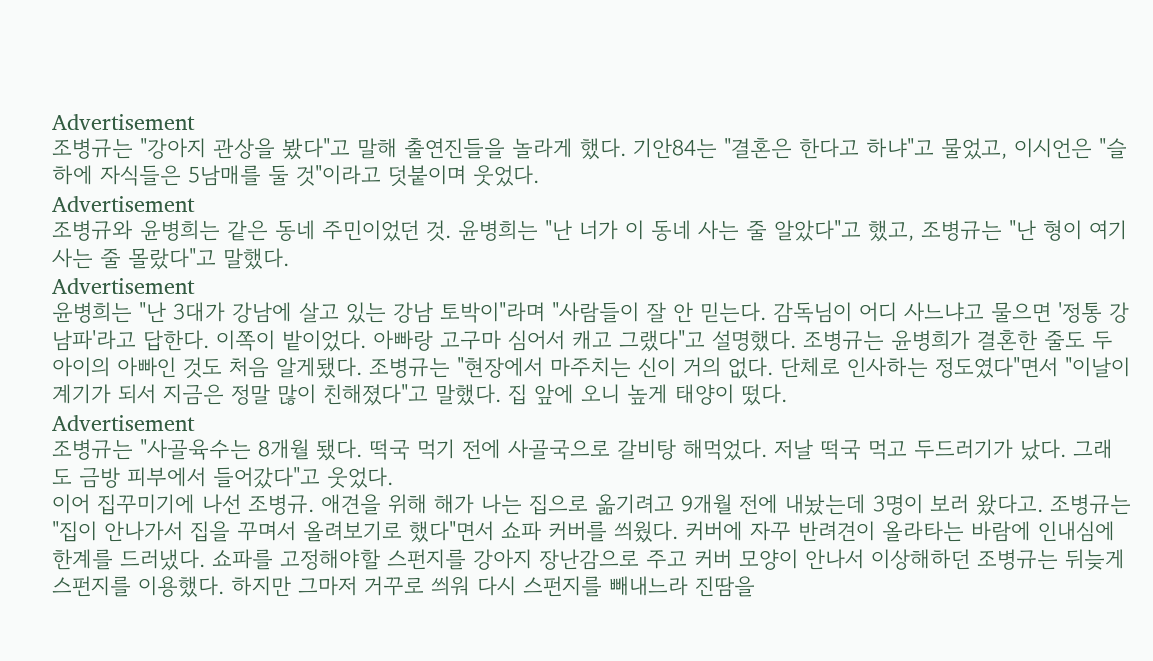Advertisement
조병규는 "강아지 관상을 봤다"고 말해 출연진들을 놀라게 했다. 기안84는 "결혼은 한다고 하냐"고 물었고, 이시언은 "슬하에 자식들은 5남매를 둘 것"이라고 덧붙이며 웃었다.
Advertisement
조병규와 윤병희는 같은 동네 주민이었던 것. 윤병희는 "난 너가 이 동네 사는 줄 알았다"고 했고, 조병규는 "난 형이 여기 사는 줄 몰랐다"고 말했다.
Advertisement
윤병희는 "난 3대가 강남에 살고 있는 강남 토박이"라며 "사람들이 잘 안 믿는다. 감독님이 어디 사느냐고 물으면 '정통 강남파'라고 답한다. 이쪽이 밭이었다. 아빠랑 고구마 심어서 캐고 그랬다"고 설명했다. 조병규는 윤병희가 결혼한 줄도 두 아이의 아빠인 것도 처음 알게됐다. 조병규는 "현장에서 마주치는 신이 거의 없다. 단체로 인사하는 정도였다"면서 "이날이 계기가 되서 지금은 정말 많이 친해졌다"고 말했다. 집 앞에 오니 높게 태양이 떴다.
Advertisement
조병규는 "사골육수는 8개월 됐다. 떡국 먹기 전에 사골국으로 갈비탕 해먹었다. 저날 떡국 먹고 두드러기가 났다. 그래도 금방 피부에서 들어갔다"고 웃었다.
이어 집꾸미기에 나선 조병규. 애견을 위해 해가 나는 집으로 옮기려고 9개월 전에 내놨는데 3명이 보러 왔다고. 조병규는 "집이 안나가서 집을 꾸며서 올려보기로 했다"면서 쇼파 커버를 씌웠다. 커버에 자꾸 반려견이 올라타는 바람에 인내심에 한계를 드러냈다. 쇼파를 고정해야할 스펀지를 강아지 장난감으로 주고 커버 모양이 안나서 이상해하던 조병규는 뒤늦게 스펀지를 이용했다. 하지만 그마저 거꾸로 씌워 다시 스펀지를 빼내느라 진땀을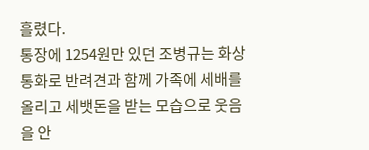흘렸다.
통장에 1254원만 있던 조병규는 화상 통화로 반려견과 함께 가족에 세배를 올리고 세뱃돈을 받는 모습으로 웃음을 안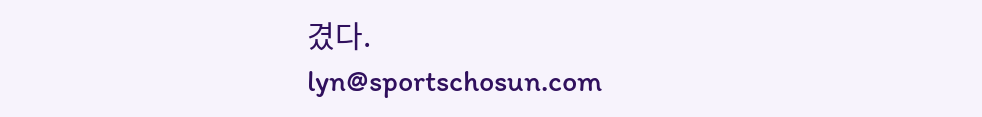겼다.
lyn@sportschosun.com